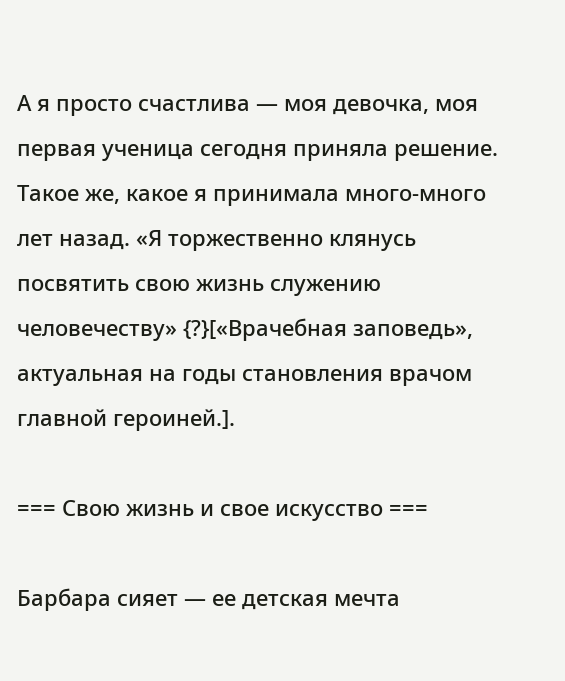А я просто счастлива — моя девочка, моя первая ученица сегодня приняла решение. Такое же, какое я принимала много-много лет назад. «Я торжественно клянусь посвятить свою жизнь служению человечеству» {?}[«Врачебная заповедь», актуальная на годы становления врачом главной героиней.].

=== Свою жизнь и свое искусство ===

Барбара сияет — ее детская мечта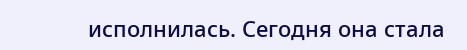исполнилась. Сегодня она стала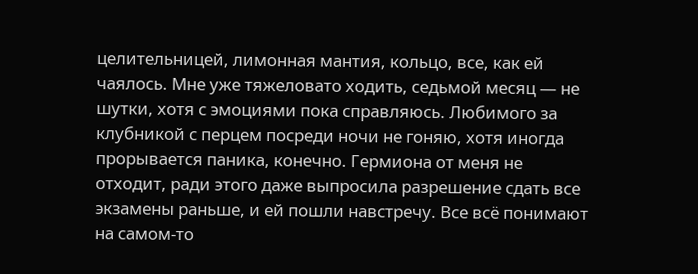целительницей, лимонная мантия, кольцо, все, как ей чаялось. Мне уже тяжеловато ходить, седьмой месяц — не шутки, хотя с эмоциями пока справляюсь. Любимого за клубникой с перцем посреди ночи не гоняю, хотя иногда прорывается паника, конечно. Гермиона от меня не отходит, ради этого даже выпросила разрешение сдать все экзамены раньше, и ей пошли навстречу. Все всё понимают на самом-то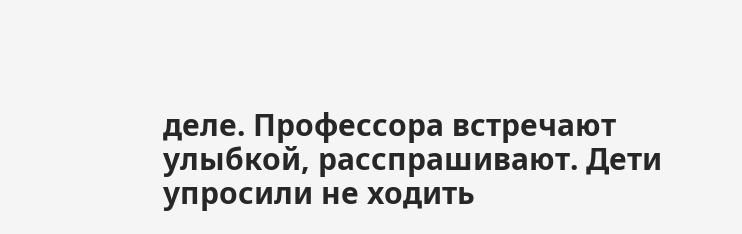деле. Профессора встречают улыбкой, расспрашивают. Дети упросили не ходить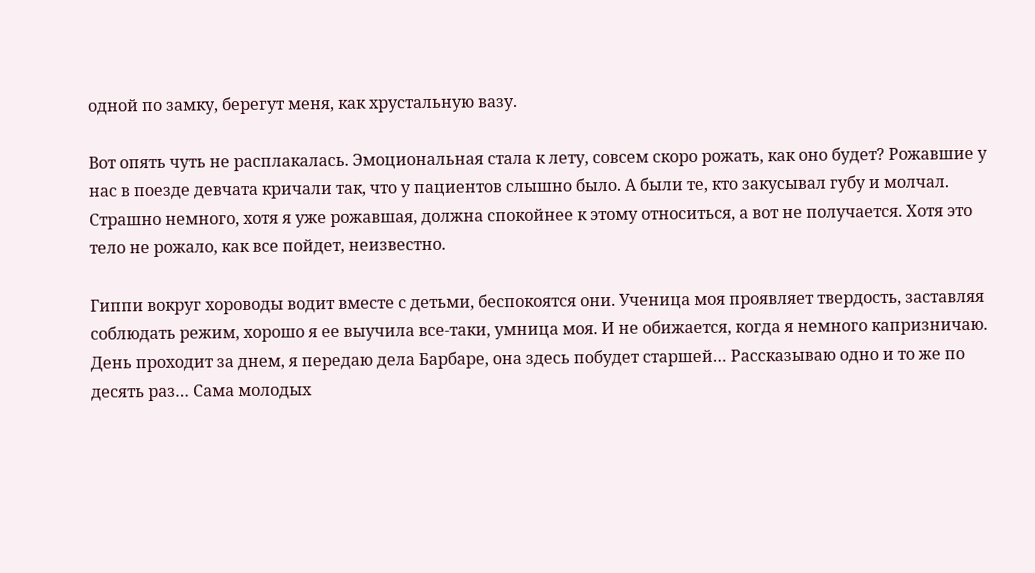одной по замку, берегут меня, как хрустальную вазу.

Вот опять чуть не расплакалась. Эмоциональная стала к лету, совсем скоро рожать, как оно будет? Рожавшие у нас в поезде девчата кричали так, что у пациентов слышно было. А были те, кто закусывал губу и молчал. Страшно немного, хотя я уже рожавшая, должна спокойнее к этому относиться, а вот не получается. Хотя это тело не рожало, как все пойдет, неизвестно.

Гиппи вокруг хороводы водит вместе с детьми, беспокоятся они. Ученица моя проявляет твердость, заставляя соблюдать режим, хорошо я ее выучила все-таки, умница моя. И не обижается, когда я немного капризничаю. День проходит за днем, я передаю дела Барбаре, она здесь побудет старшей… Рассказываю одно и то же по десять раз… Сама молодых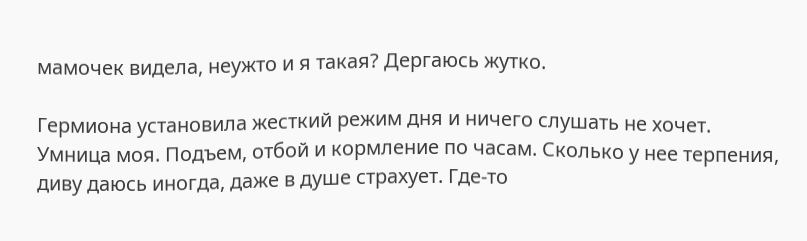мамочек видела, неужто и я такая? Дергаюсь жутко.

Гермиона установила жесткий режим дня и ничего слушать не хочет. Умница моя. Подъем, отбой и кормление по часам. Сколько у нее терпения, диву даюсь иногда, даже в душе страхует. Где-то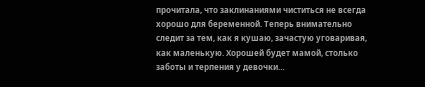прочитала, что заклинаниями чиститься не всегда хорошо для беременной. Теперь внимательно следит за тем, как я кушаю, зачастую уговаривая, как маленькую. Хорошей будет мамой, столько заботы и терпения у девочки…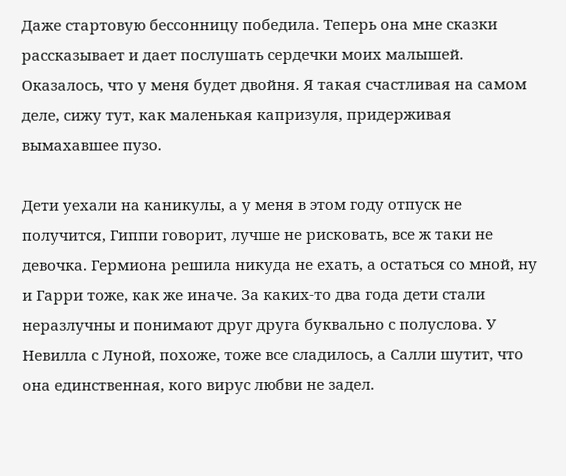Даже стартовую бессонницу победила. Теперь она мне сказки рассказывает и дает послушать сердечки моих малышей. Оказалось, что у меня будет двойня. Я такая счастливая на самом деле, сижу тут, как маленькая капризуля, придерживая вымахавшее пузо.

Дети уехали на каникулы, а у меня в этом году отпуск не получится, Гиппи говорит, лучше не рисковать, все ж таки не девочка. Гермиона решила никуда не ехать, а остаться со мной, ну и Гарри тоже, как же иначе. За каких-то два года дети стали неразлучны и понимают друг друга буквально с полуслова. У Невилла с Луной, похоже, тоже все сладилось, а Салли шутит, что она единственная, кого вирус любви не задел.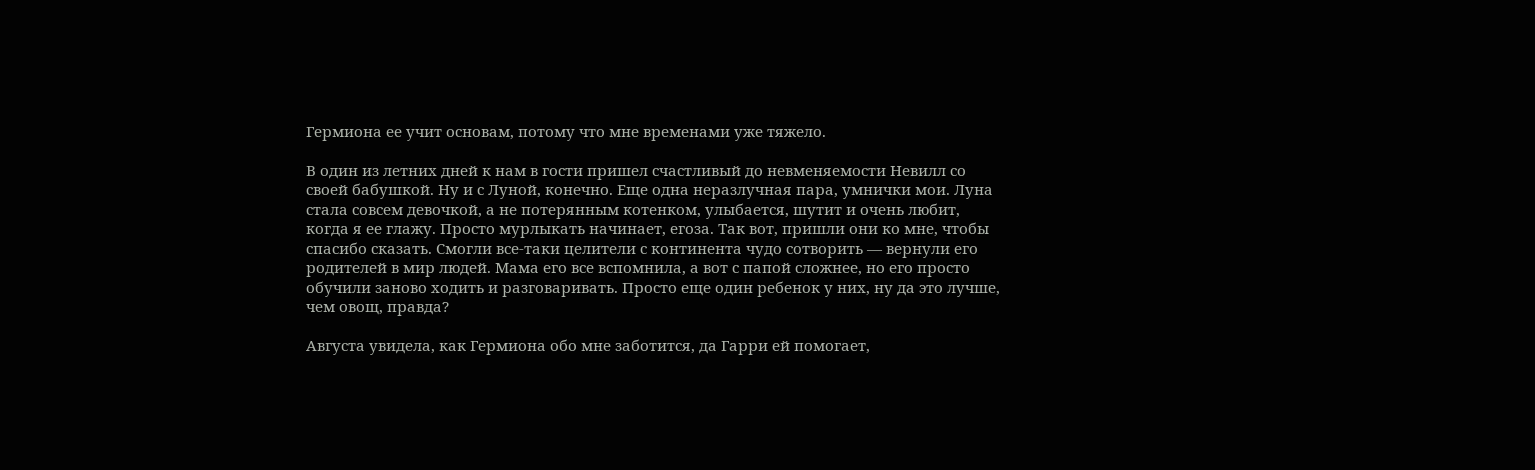Гермиона ее учит основам, потому что мне временами уже тяжело.

В один из летних дней к нам в гости пришел счастливый до невменяемости Невилл со своей бабушкой. Ну и с Луной, конечно. Еще одна неразлучная пара, умнички мои. Луна стала совсем девочкой, а не потерянным котенком, улыбается, шутит и очень любит, когда я ее глажу. Просто мурлыкать начинает, егоза. Так вот, пришли они ко мне, чтобы спасибо сказать. Смогли все-таки целители с континента чудо сотворить — вернули его родителей в мир людей. Мама его все вспомнила, а вот с папой сложнее, но его просто обучили заново ходить и разговаривать. Просто еще один ребенок у них, ну да это лучше, чем овощ, правда?

Августа увидела, как Гермиона обо мне заботится, да Гарри ей помогает,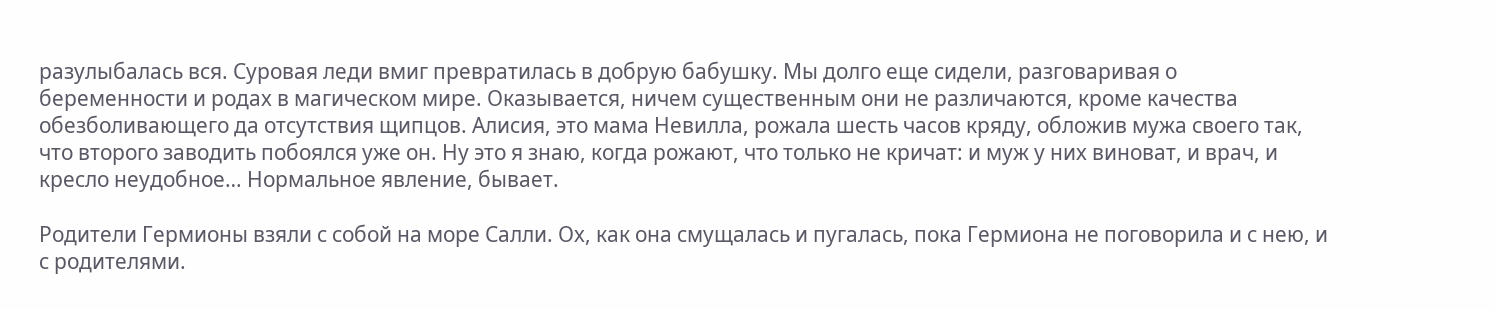разулыбалась вся. Суровая леди вмиг превратилась в добрую бабушку. Мы долго еще сидели, разговаривая о беременности и родах в магическом мире. Оказывается, ничем существенным они не различаются, кроме качества обезболивающего да отсутствия щипцов. Алисия, это мама Невилла, рожала шесть часов кряду, обложив мужа своего так, что второго заводить побоялся уже он. Ну это я знаю, когда рожают, что только не кричат: и муж у них виноват, и врач, и кресло неудобное… Нормальное явление, бывает.

Родители Гермионы взяли с собой на море Салли. Ох, как она смущалась и пугалась, пока Гермиона не поговорила и с нею, и с родителями.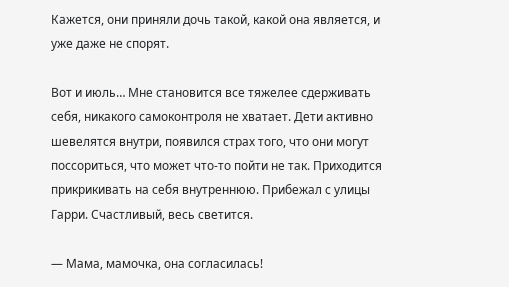Кажется, они приняли дочь такой, какой она является, и уже даже не спорят.

Вот и июль… Мне становится все тяжелее сдерживать себя, никакого самоконтроля не хватает. Дети активно шевелятся внутри, появился страх того, что они могут поссориться, что может что-то пойти не так. Приходится прикрикивать на себя внутреннюю. Прибежал с улицы Гарри. Счастливый, весь светится.

— Мама, мамочка, она согласилась!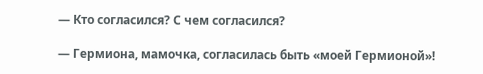— Кто согласился? С чем согласился?

— Гермиона, мамочка, согласилась быть «моей Гермионой»!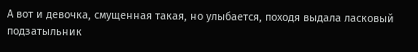А вот и девочка, смущенная такая, но улыбается, походя выдала ласковый подзатыльник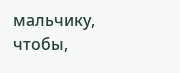мальчику, чтобы,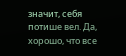значит, себя потише вел. Да, хорошо, что все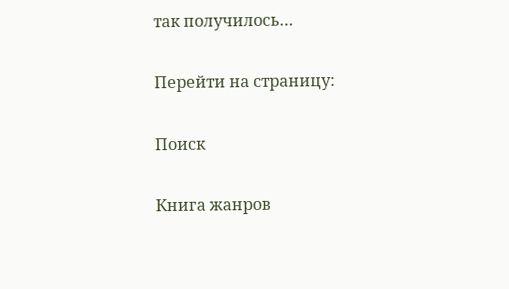так получилось…

Перейти на страницу:

Поиск

Книга жанров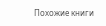Похожие книги